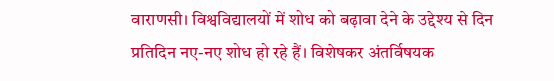वाराणसी। विश्वविद्यालयों में शोध को बढ़ावा देने के उद्देश्य से दिन प्रतिदिन नए-नए शोध हो रहे हैं। विशेषकर अंतर्विषयक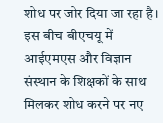शोध पर जोर दिया जा रहा है। इस बीच बीएचयू में आईएमएस और विज्ञान संस्थान के शिक्षकों के साथ मिलकर शोध करने पर नए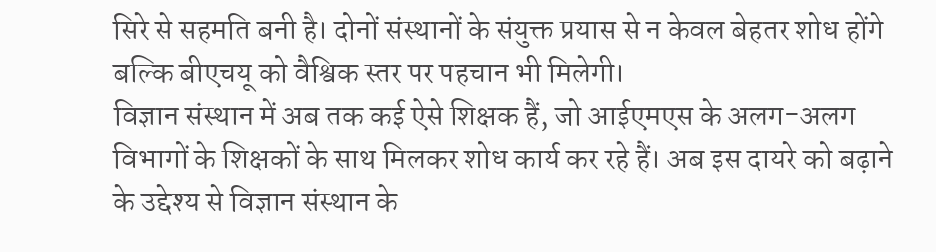सिरे से सहमति बनी है। दोनों संस्थानों के संयुक्त प्रयास से न केवल बेहतर शोध होंगे बल्कि बीएचयू को वैश्विक स्तर पर पहचान भी मिलेगी।
विज्ञान संस्थान में अब तक कई ऐसे शिक्षक हैं, जो आईएमएस के अलग-अलग विभागों के शिक्षकों के साथ मिलकर शोध कार्य कर रहे हैं। अब इस दायरे को बढ़ाने के उद्देश्य से विज्ञान संस्थान के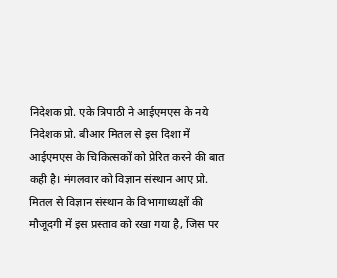निदेशक प्रो. एके त्रिपाठी ने आईएमएस के नये निदेशक प्रो. बीआर मितल से इस दिशा में आईएमएस के चिकित्सकों को प्रेरित करने की बात कही है। मंगलवार को विज्ञान संस्थान आए प्रो. मितल से विज्ञान संस्थान के विभागाध्यक्षों की मौजूदगी में इस प्रस्ताव को रखा गया है, जिस पर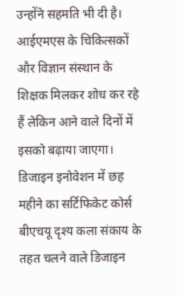उन्होंने सहमति भी दी है। आईएमएस के चिकित्सकों और विज्ञान संस्थान के शिक्षक मिलकर शोध कर रहे हैं लेकिन आने वाले दिनों में इसको बढ़ाया जाएगा।
डिजाइन इनोवेशन में छह महीने का सर्टिफिकेट कोर्स
बीएचयू दृश्य कला संकाय के तहत चलने वाले डिजाइन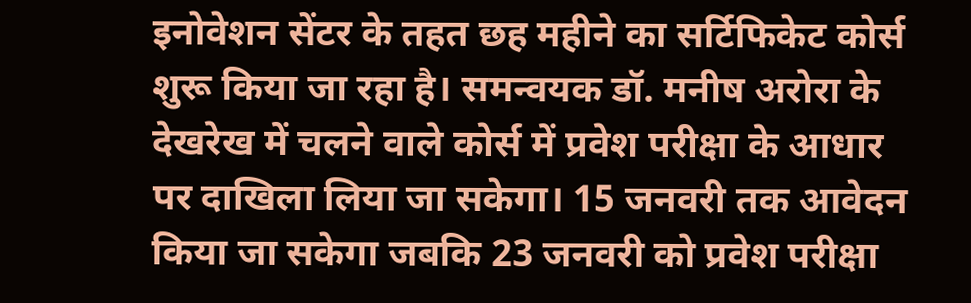इनोवेशन सेंटर के तहत छह महीने का सर्टिफिकेट कोर्स शुरू किया जा रहा है। समन्वयक डॉ. मनीष अरोरा के देखरेख में चलने वाले कोर्स में प्रवेश परीक्षा के आधार पर दाखिला लिया जा सकेगा। 15 जनवरी तक आवेदन किया जा सकेगा जबकि 23 जनवरी को प्रवेश परीक्षा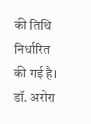की तिथि निर्धारित की गई है। डॉ. अरोरा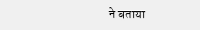ने बताया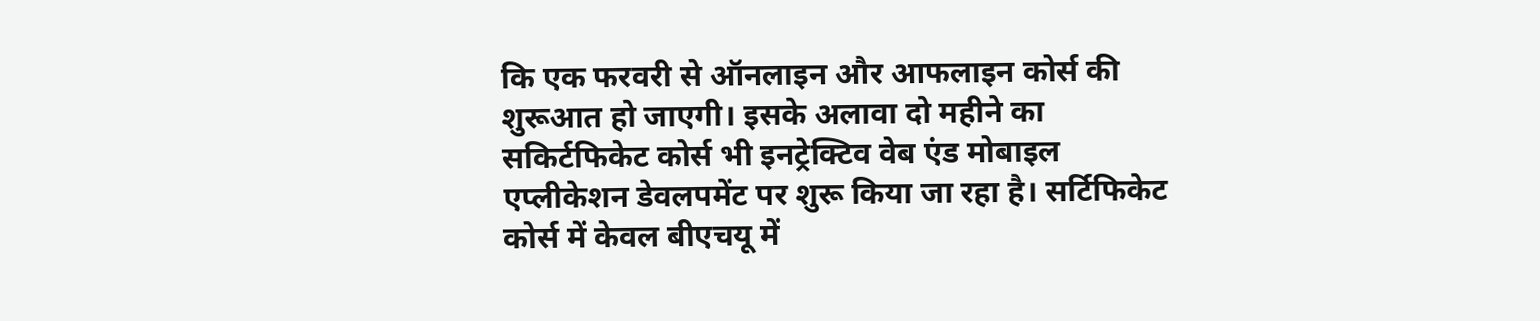कि एक फरवरी से ऑनलाइन और आफलाइन कोर्स की शुरूआत हो जाएगी। इसके अलावा दो महीने का सकिर्टफिकेट कोर्स भी इनट्रेक्टिव वेब एंड मोबाइल एप्लीकेशन डेवलपमेंट पर शुरू किया जा रहा है। सर्टिफिकेट कोर्स में केवल बीएचयू में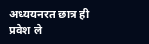अध्ययनरत छात्र ही प्रवेश ले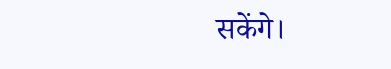सकेंगे।